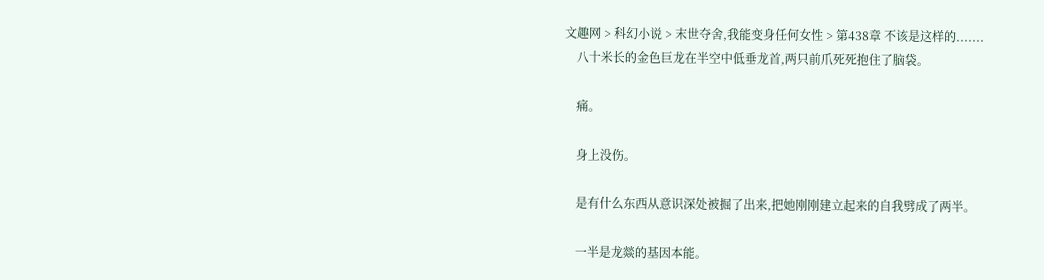文趣网 > 科幻小说 > 末世夺舍,我能变身任何女性 > 第438章 不该是这样的.......
    八十米长的金色巨龙在半空中低垂龙首,两只前爪死死抱住了脑袋。

    痛。

    身上没伤。

    是有什么东西从意识深处被掘了出来,把她刚刚建立起来的自我劈成了两半。

    一半是龙燚的基因本能。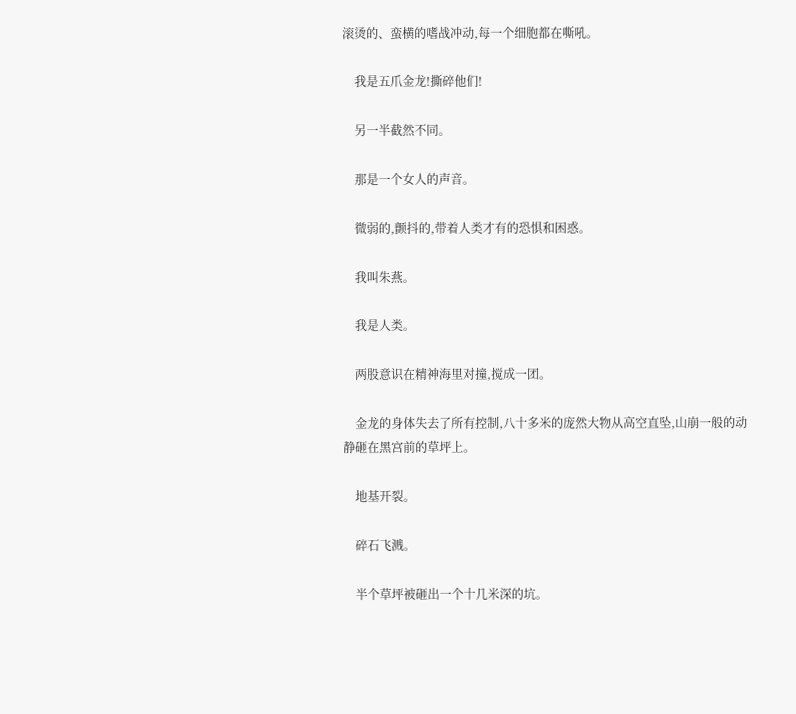滚烫的、蛮横的嗜战冲动,每一个细胞都在嘶吼。

    我是五爪金龙!撕碎他们!

    另一半截然不同。

    那是一个女人的声音。

    微弱的,颤抖的,带着人类才有的恐惧和困惑。

    我叫朱燕。

    我是人类。

    两股意识在精神海里对撞,搅成一团。

    金龙的身体失去了所有控制,八十多米的庞然大物从高空直坠,山崩一般的动静砸在黑宫前的草坪上。

    地基开裂。

    碎石飞溅。

    半个草坪被砸出一个十几米深的坑。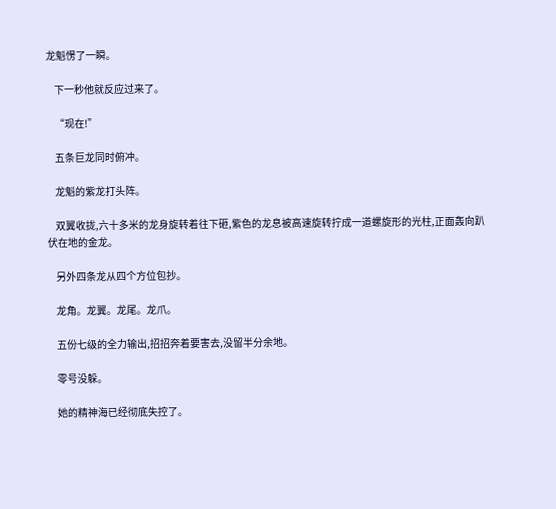龙魁愣了一瞬。

    下一秒他就反应过来了。

    “现在!”

    五条巨龙同时俯冲。

    龙魁的紫龙打头阵。

    双翼收拢,六十多米的龙身旋转着往下砸,紫色的龙息被高速旋转拧成一道螺旋形的光柱,正面轰向趴伏在地的金龙。

    另外四条龙从四个方位包抄。

    龙角。龙翼。龙尾。龙爪。

    五份七级的全力输出,招招奔着要害去,没留半分余地。

    零号没躲。

    她的精神海已经彻底失控了。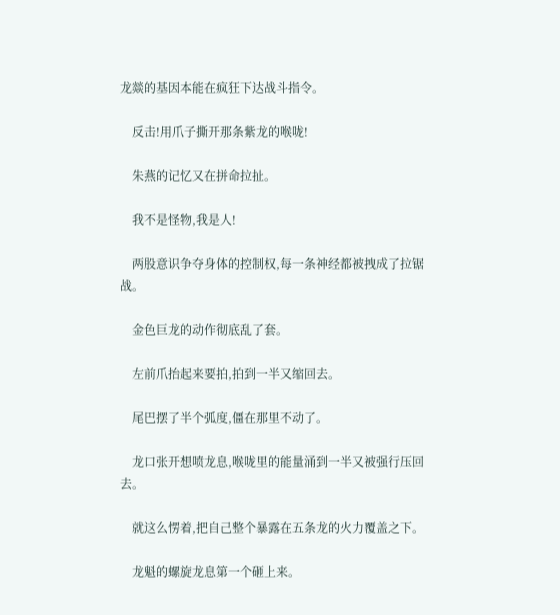龙燚的基因本能在疯狂下达战斗指令。

    反击!用爪子撕开那条紫龙的喉咙!

    朱燕的记忆又在拼命拉扯。

    我不是怪物,我是人!

    两股意识争夺身体的控制权,每一条神经都被拽成了拉锯战。

    金色巨龙的动作彻底乱了套。

    左前爪抬起来要拍,拍到一半又缩回去。

    尾巴摆了半个弧度,僵在那里不动了。

    龙口张开想喷龙息,喉咙里的能量涌到一半又被强行压回去。

    就这么愣着,把自己整个暴露在五条龙的火力覆盖之下。

    龙魁的螺旋龙息第一个砸上来。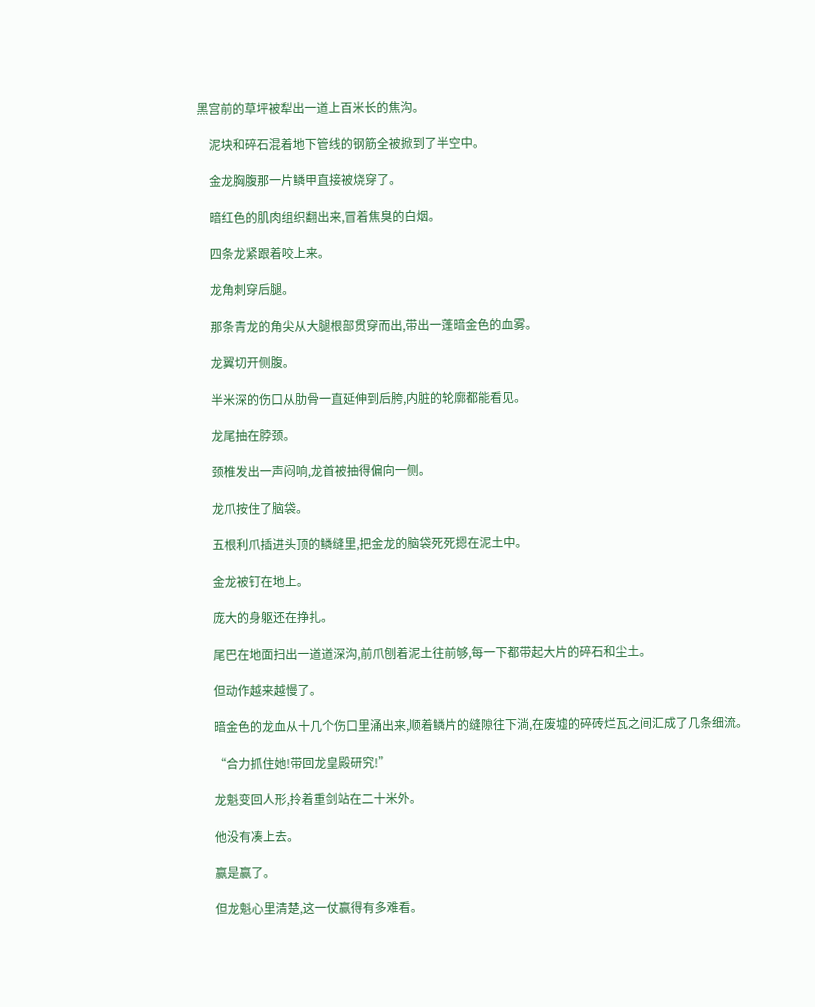黑宫前的草坪被犁出一道上百米长的焦沟。

    泥块和碎石混着地下管线的钢筋全被掀到了半空中。

    金龙胸腹那一片鳞甲直接被烧穿了。

    暗红色的肌肉组织翻出来,冒着焦臭的白烟。

    四条龙紧跟着咬上来。

    龙角刺穿后腿。

    那条青龙的角尖从大腿根部贯穿而出,带出一蓬暗金色的血雾。

    龙翼切开侧腹。

    半米深的伤口从肋骨一直延伸到后胯,内脏的轮廓都能看见。

    龙尾抽在脖颈。

    颈椎发出一声闷响,龙首被抽得偏向一侧。

    龙爪按住了脑袋。

    五根利爪插进头顶的鳞缝里,把金龙的脑袋死死摁在泥土中。

    金龙被钉在地上。

    庞大的身躯还在挣扎。

    尾巴在地面扫出一道道深沟,前爪刨着泥土往前够,每一下都带起大片的碎石和尘土。

    但动作越来越慢了。

    暗金色的龙血从十几个伤口里涌出来,顺着鳞片的缝隙往下淌,在废墟的碎砖烂瓦之间汇成了几条细流。

    “合力抓住她!带回龙皇殿研究!”

    龙魁变回人形,拎着重剑站在二十米外。

    他没有凑上去。

    赢是赢了。

    但龙魁心里清楚,这一仗赢得有多难看。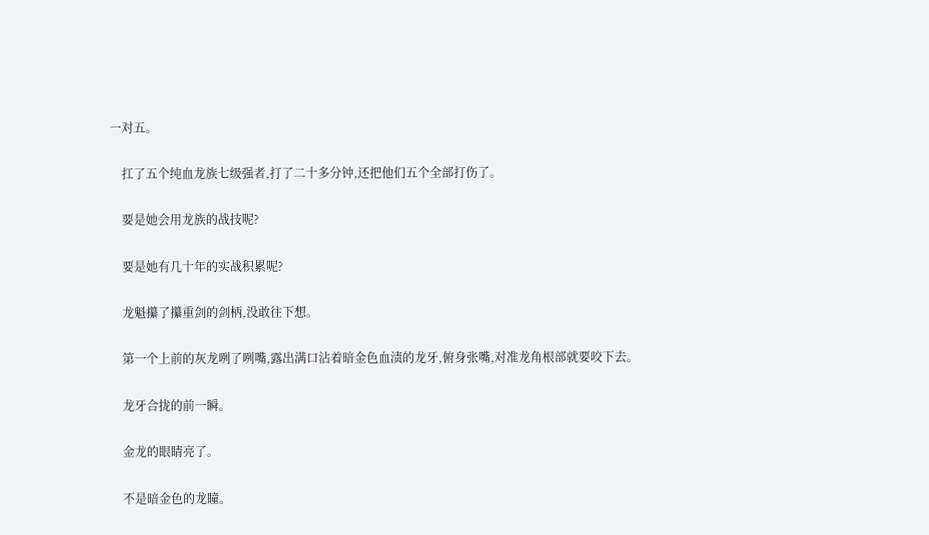一对五。

    扛了五个纯血龙族七级强者,打了二十多分钟,还把他们五个全部打伤了。

    要是她会用龙族的战技呢?

    要是她有几十年的实战积累呢?

    龙魁攥了攥重剑的剑柄,没敢往下想。

    第一个上前的灰龙咧了咧嘴,露出满口沾着暗金色血渍的龙牙,俯身张嘴,对准龙角根部就要咬下去。

    龙牙合拢的前一瞬。

    金龙的眼睛亮了。

    不是暗金色的龙瞳。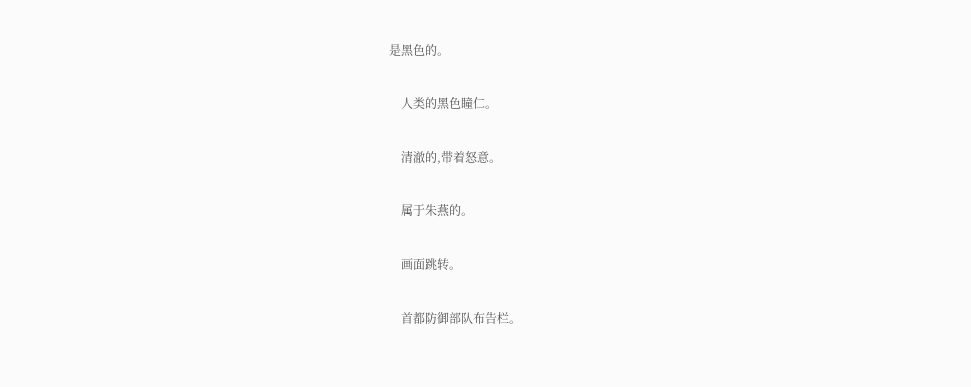是黑色的。

    人类的黑色瞳仁。

    清澈的,带着怒意。

    属于朱燕的。

    画面跳转。

    首都防御部队布告栏。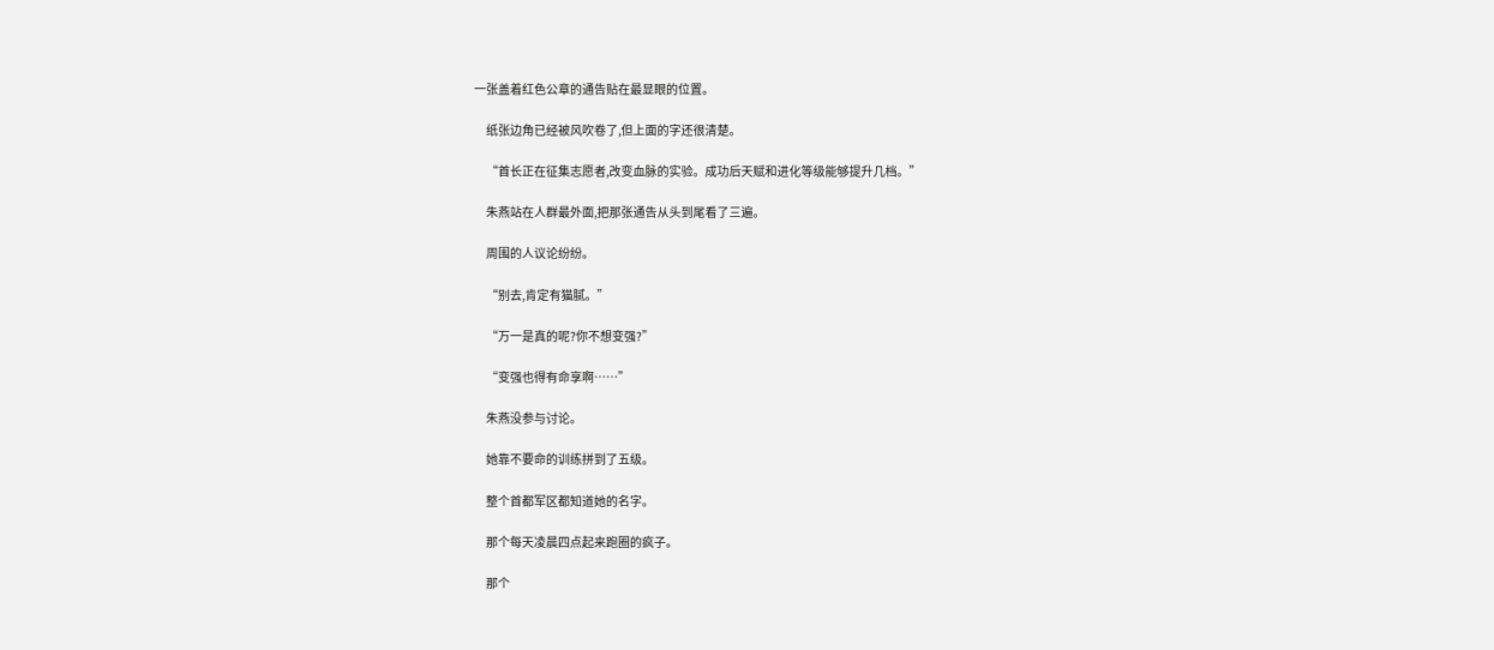一张盖着红色公章的通告贴在最显眼的位置。

    纸张边角已经被风吹卷了,但上面的字还很清楚。

    “首长正在征集志愿者,改变血脉的实验。成功后天赋和进化等级能够提升几档。”

    朱燕站在人群最外面,把那张通告从头到尾看了三遍。

    周围的人议论纷纷。

    “别去,肯定有猫腻。”

    “万一是真的呢?你不想变强?”

    “变强也得有命享啊……”

    朱燕没参与讨论。

    她靠不要命的训练拼到了五级。

    整个首都军区都知道她的名字。

    那个每天凌晨四点起来跑圈的疯子。

    那个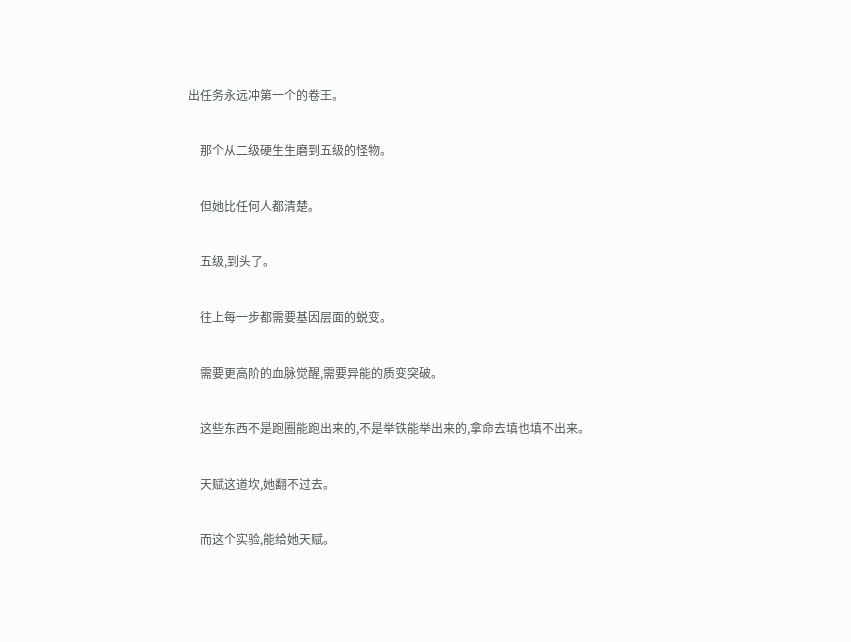出任务永远冲第一个的卷王。

    那个从二级硬生生磨到五级的怪物。

    但她比任何人都清楚。

    五级,到头了。

    往上每一步都需要基因层面的蜕变。

    需要更高阶的血脉觉醒,需要异能的质变突破。

    这些东西不是跑圈能跑出来的,不是举铁能举出来的,拿命去填也填不出来。

    天赋这道坎,她翻不过去。

    而这个实验,能给她天赋。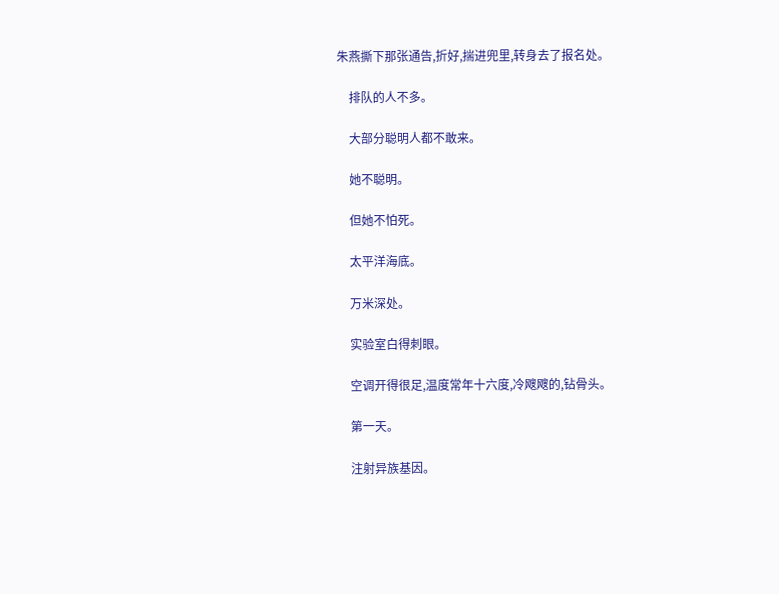朱燕撕下那张通告,折好,揣进兜里,转身去了报名处。

    排队的人不多。

    大部分聪明人都不敢来。

    她不聪明。

    但她不怕死。

    太平洋海底。

    万米深处。

    实验室白得刺眼。

    空调开得很足,温度常年十六度,冷飕飕的,钻骨头。

    第一天。

    注射异族基因。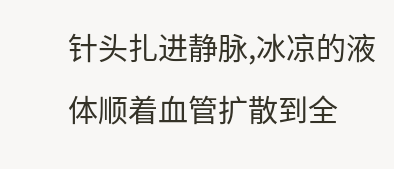针头扎进静脉,冰凉的液体顺着血管扩散到全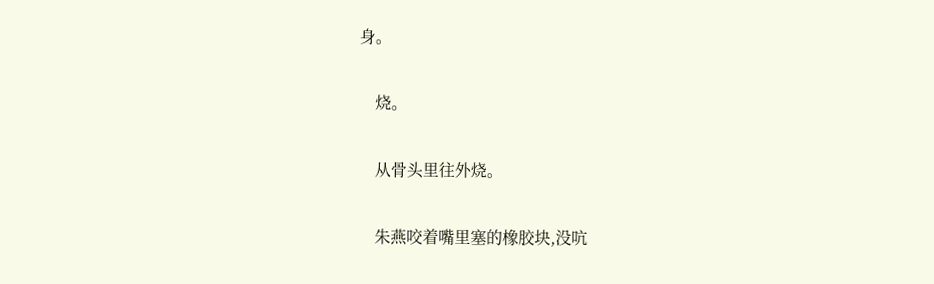身。

    烧。

    从骨头里往外烧。

    朱燕咬着嘴里塞的橡胶块,没吭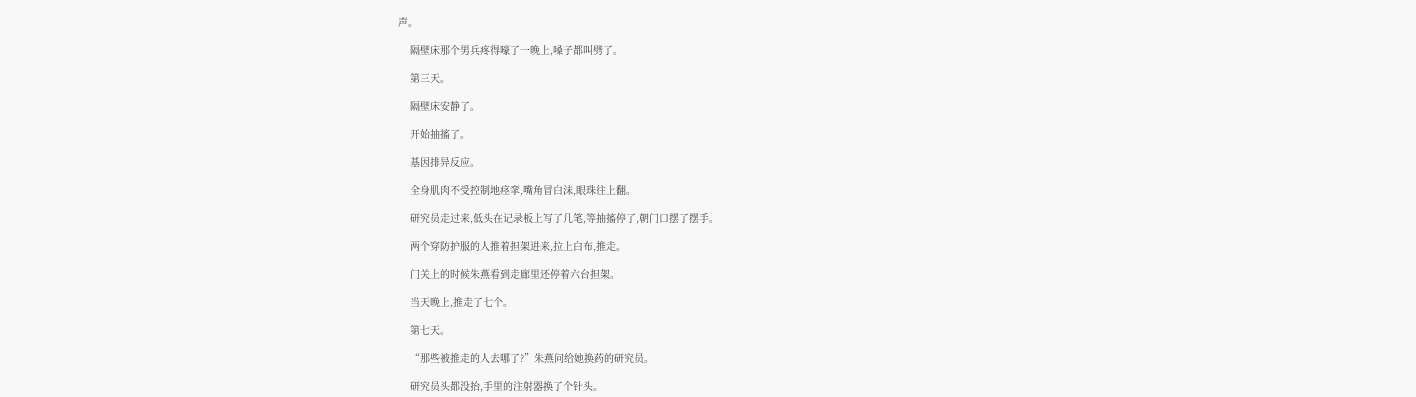声。

    隔壁床那个男兵疼得嚎了一晚上,嗓子都叫劈了。

    第三天。

    隔壁床安静了。

    开始抽搐了。

    基因排异反应。

    全身肌肉不受控制地痉挛,嘴角冒白沫,眼珠往上翻。

    研究员走过来,低头在记录板上写了几笔,等抽搐停了,朝门口摆了摆手。

    两个穿防护服的人推着担架进来,拉上白布,推走。

    门关上的时候朱燕看到走廊里还停着六台担架。

    当天晚上,推走了七个。

    第七天。

    “那些被推走的人去哪了?”朱燕问给她换药的研究员。

    研究员头都没抬,手里的注射器换了个针头。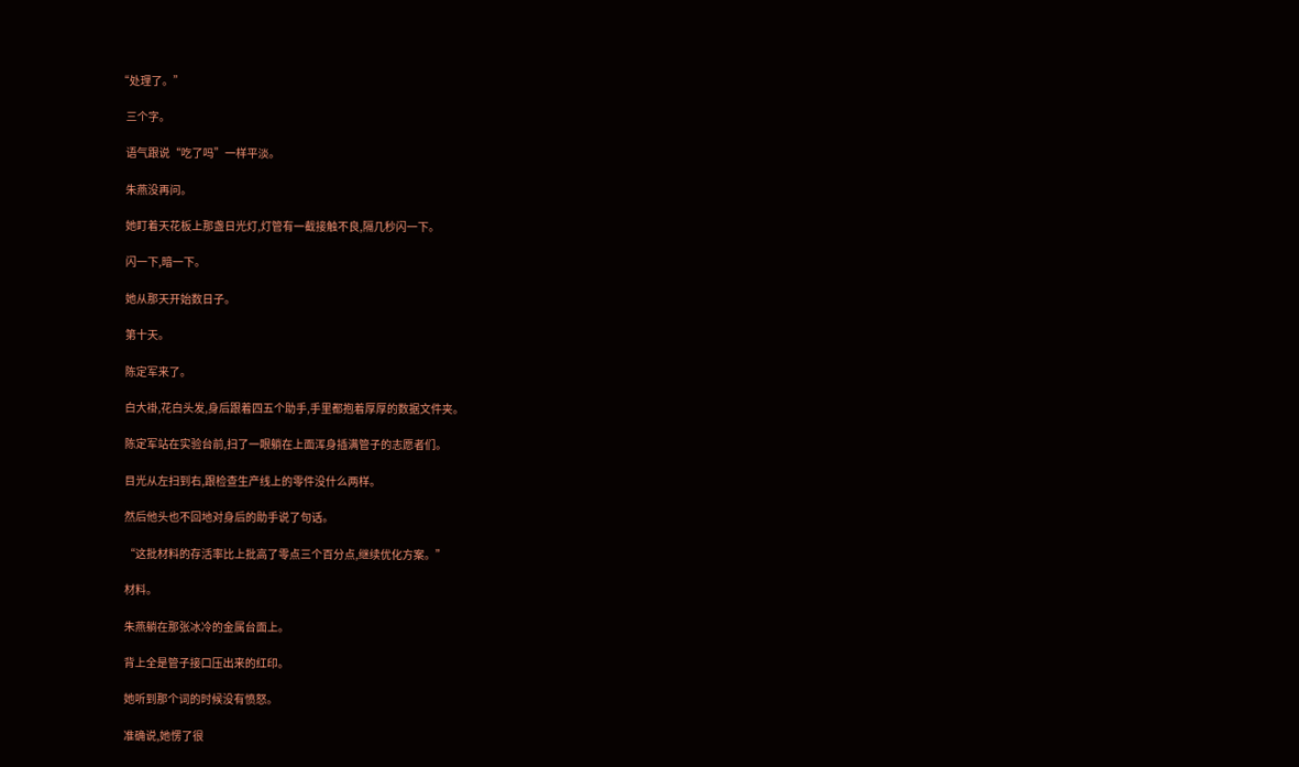“处理了。”

    三个字。

    语气跟说“吃了吗”一样平淡。

    朱燕没再问。

    她盯着天花板上那盏日光灯,灯管有一截接触不良,隔几秒闪一下。

    闪一下,暗一下。

    她从那天开始数日子。

    第十天。

    陈定军来了。

    白大褂,花白头发,身后跟着四五个助手,手里都抱着厚厚的数据文件夹。

    陈定军站在实验台前,扫了一眼躺在上面浑身插满管子的志愿者们。

    目光从左扫到右,跟检查生产线上的零件没什么两样。

    然后他头也不回地对身后的助手说了句话。

    “这批材料的存活率比上批高了零点三个百分点,继续优化方案。”

    材料。

    朱燕躺在那张冰冷的金属台面上。

    背上全是管子接口压出来的红印。

    她听到那个词的时候没有愤怒。

    准确说,她愣了很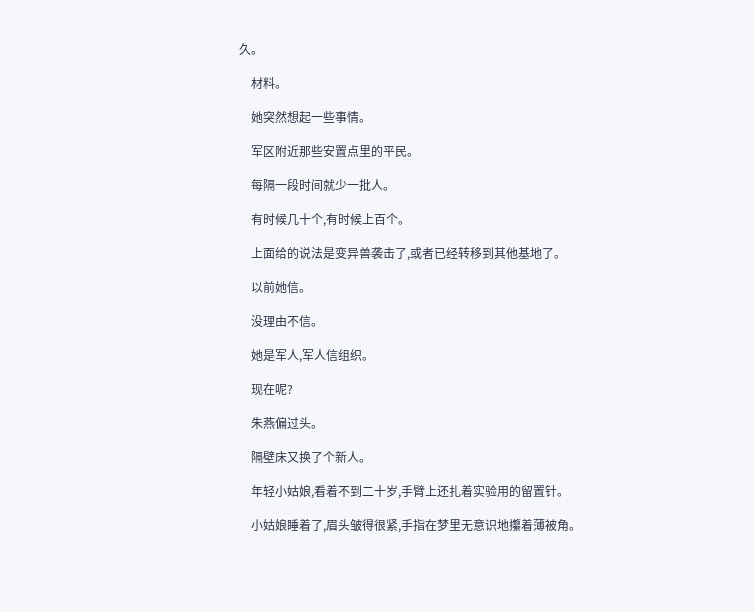久。

    材料。

    她突然想起一些事情。

    军区附近那些安置点里的平民。

    每隔一段时间就少一批人。

    有时候几十个,有时候上百个。

    上面给的说法是变异兽袭击了,或者已经转移到其他基地了。

    以前她信。

    没理由不信。

    她是军人,军人信组织。

    现在呢?

    朱燕偏过头。

    隔壁床又换了个新人。

    年轻小姑娘,看着不到二十岁,手臂上还扎着实验用的留置针。

    小姑娘睡着了,眉头皱得很紧,手指在梦里无意识地攥着薄被角。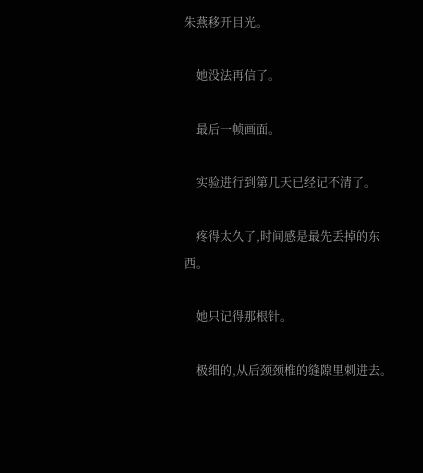朱燕移开目光。

    她没法再信了。

    最后一帧画面。

    实验进行到第几天已经记不清了。

    疼得太久了,时间感是最先丢掉的东西。

    她只记得那根针。

    极细的,从后颈颈椎的缝隙里刺进去。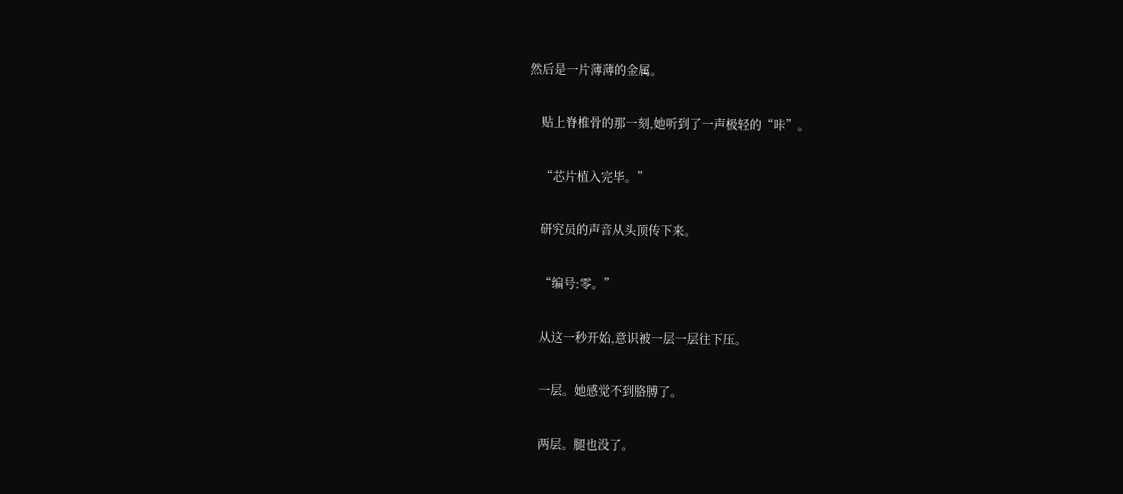然后是一片薄薄的金属。

    贴上脊椎骨的那一刻,她听到了一声极轻的“咔”。

    “芯片植入完毕。”

    研究员的声音从头顶传下来。

    “编号:零。”

    从这一秒开始,意识被一层一层往下压。

    一层。她感觉不到胳膊了。

    两层。腿也没了。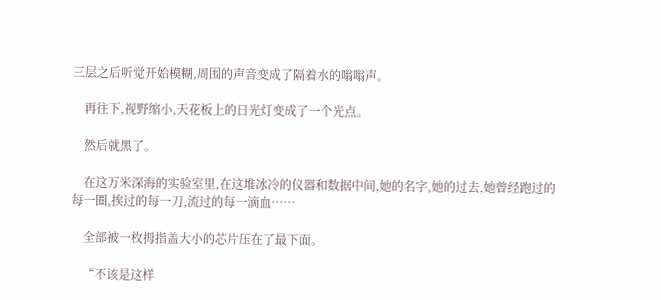三层之后听觉开始模糊,周围的声音变成了隔着水的嗡嗡声。

    再往下,视野缩小,天花板上的日光灯变成了一个光点。

    然后就黑了。

    在这万米深海的实验室里,在这堆冰冷的仪器和数据中间,她的名字,她的过去,她曾经跑过的每一圈,挨过的每一刀,流过的每一滴血……

    全部被一枚拇指盖大小的芯片压在了最下面。

    “不该是这样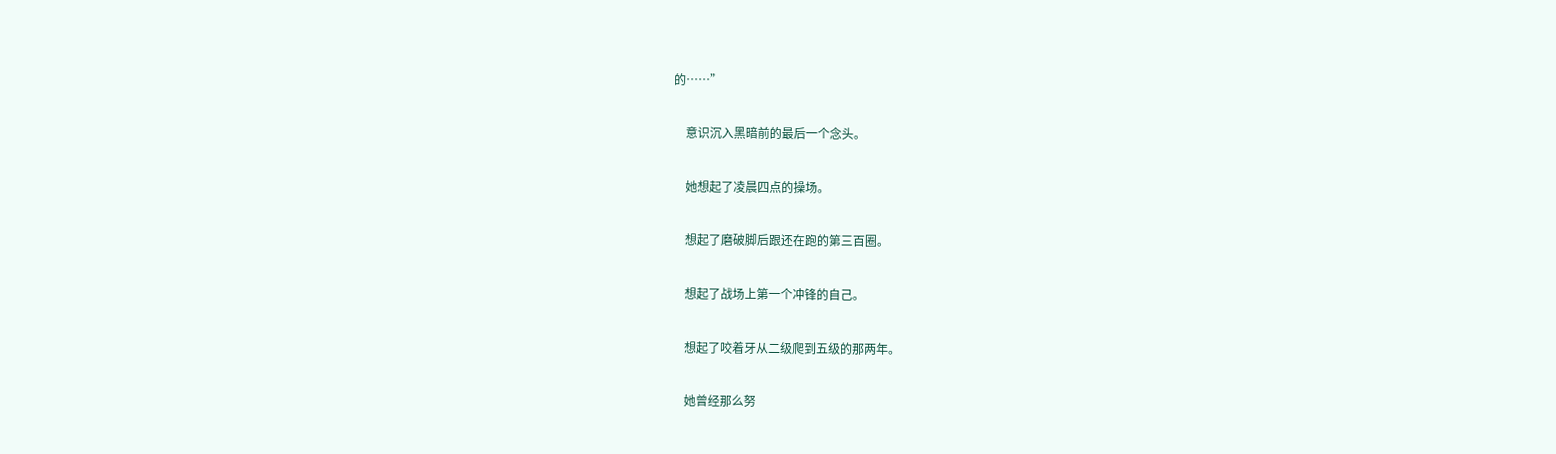的……”

    意识沉入黑暗前的最后一个念头。

    她想起了凌晨四点的操场。

    想起了磨破脚后跟还在跑的第三百圈。

    想起了战场上第一个冲锋的自己。

    想起了咬着牙从二级爬到五级的那两年。

    她曾经那么努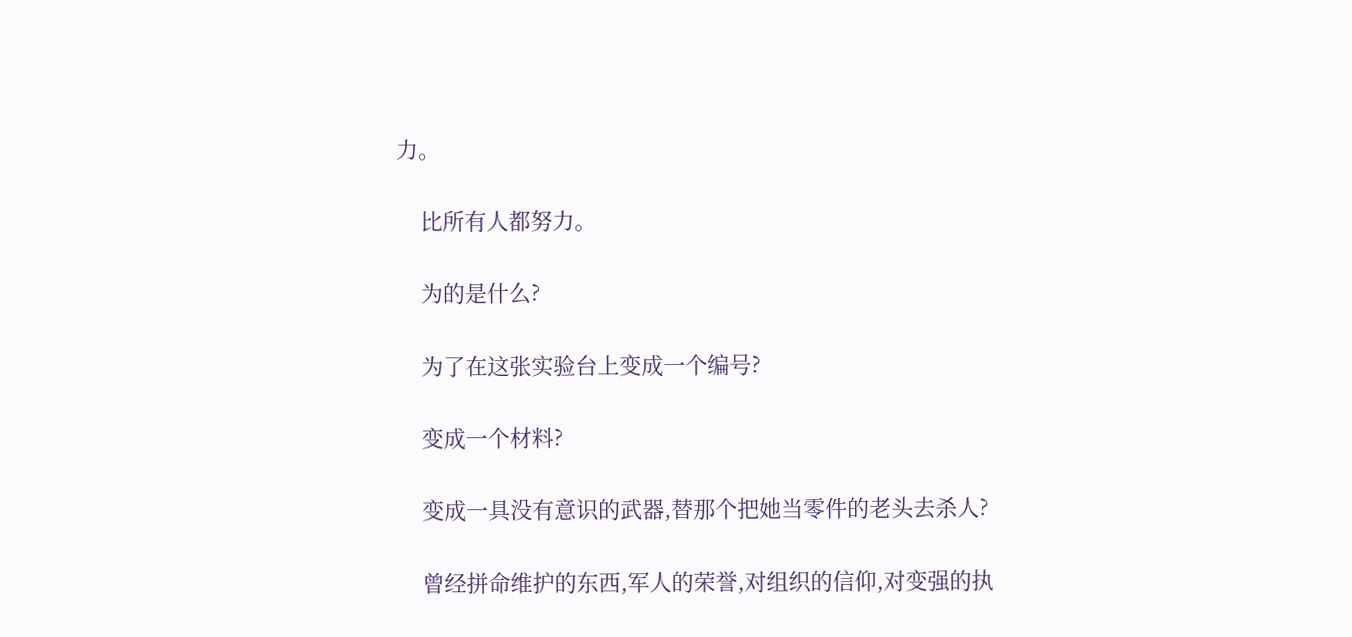力。

    比所有人都努力。

    为的是什么?

    为了在这张实验台上变成一个编号?

    变成一个材料?

    变成一具没有意识的武器,替那个把她当零件的老头去杀人?

    曾经拼命维护的东西,军人的荣誉,对组织的信仰,对变强的执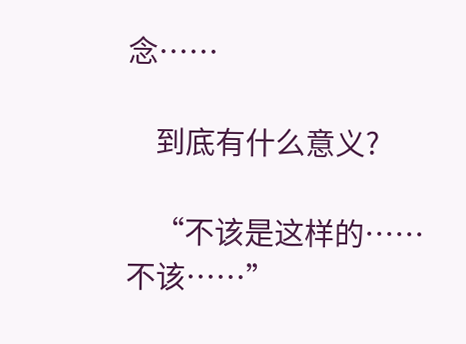念……

    到底有什么意义?

    “不该是这样的……不该……”